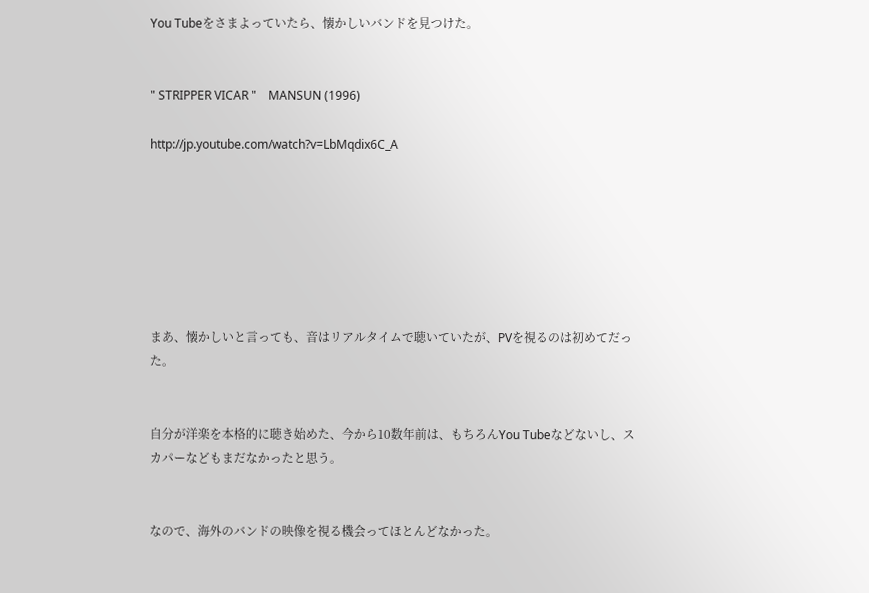You Tubeをさまよっていたら、懐かしいバンドを見つけた。


" STRIPPER VICAR "    MANSUN (1996)

http://jp.youtube.com/watch?v=LbMqdix6C_A







まあ、懐かしいと言っても、音はリアルタイムで聴いていたが、PVを視るのは初めてだった。


自分が洋楽を本格的に聴き始めた、今から10数年前は、もちろんYou Tubeなどないし、スカパーなどもまだなかったと思う。


なので、海外のバンドの映像を視る機会ってほとんどなかった。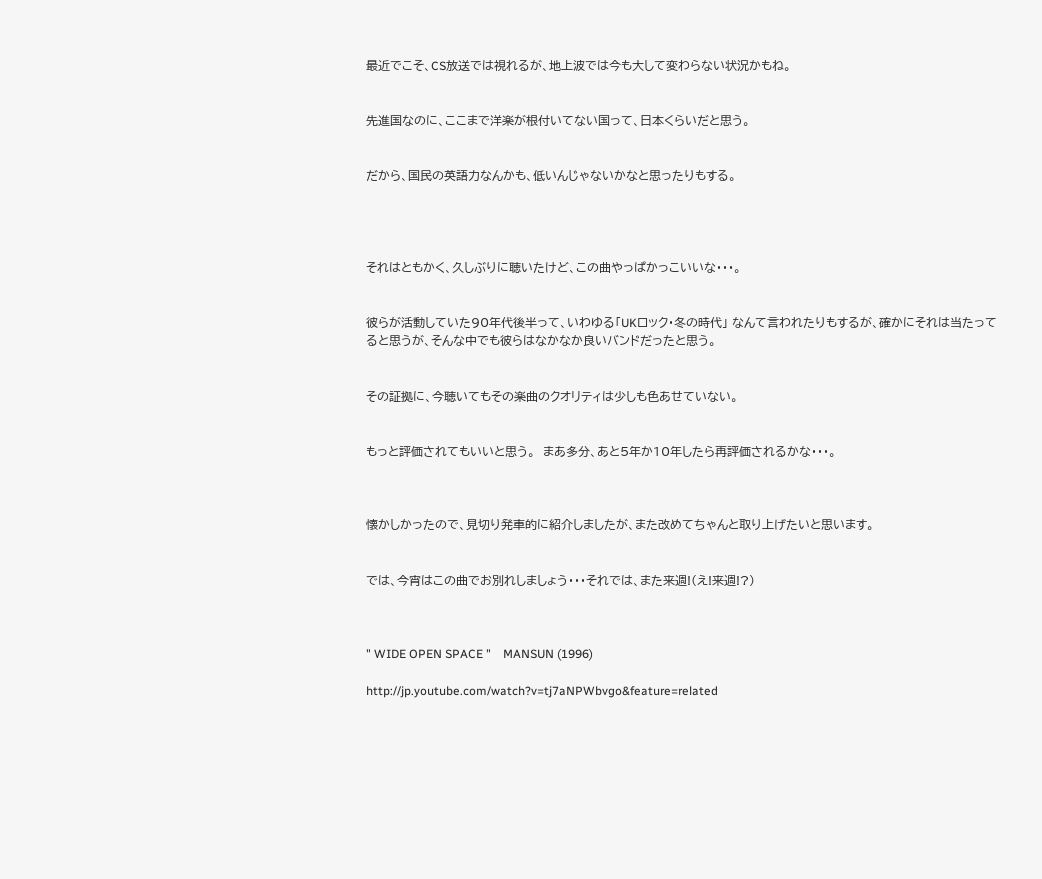最近でこそ、CS放送では視れるが、地上波では今も大して変わらない状況かもね。


先進国なのに、ここまで洋楽が根付いてない国って、日本くらいだと思う。


だから、国民の英語力なんかも、低いんじゃないかなと思ったりもする。




それはともかく、久しぶりに聴いたけど、この曲やっぱかっこいいな・・・。


彼らが活動していた90年代後半って、いわゆる「UKロック・冬の時代」 なんて言われたりもするが、確かにそれは当たってると思うが、そんな中でも彼らはなかなか良いバンドだったと思う。


その証拠に、今聴いてもその楽曲のクオリティは少しも色あせていない。


もっと評価されてもいいと思う。  まあ多分、あと5年か10年したら再評価されるかな・・・。



懐かしかったので、見切り発車的に紹介しましたが、また改めてちゃんと取り上げたいと思います。


では、今宵はこの曲でお別れしましょう・・・それでは、また来週!(え!来週!?)



" WIDE OPEN SPACE "    MANSUN (1996)

http://jp.youtube.com/watch?v=tj7aNPWbvgo&feature=related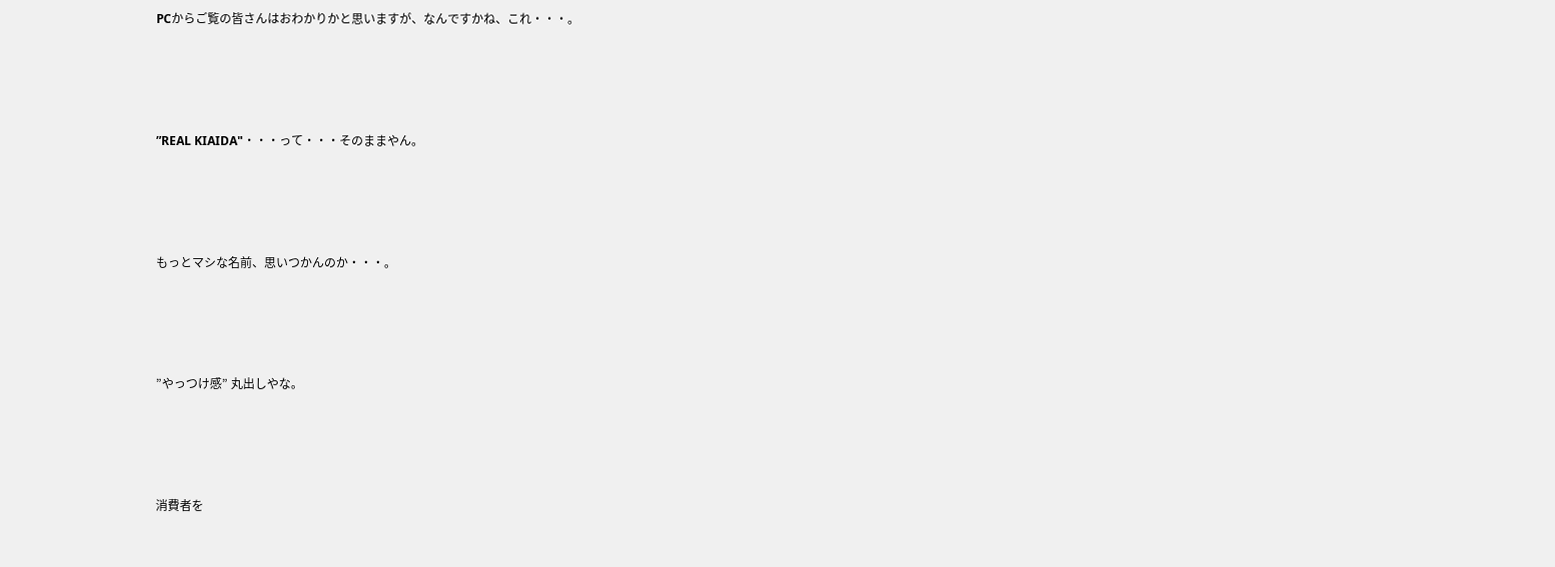PCからご覧の皆さんはおわかりかと思いますが、なんですかね、これ・・・。




”REAL KIAIDA"・・・って・・・そのままやん。




もっとマシな名前、思いつかんのか・・・。




”やっつけ感” 丸出しやな。




消費者を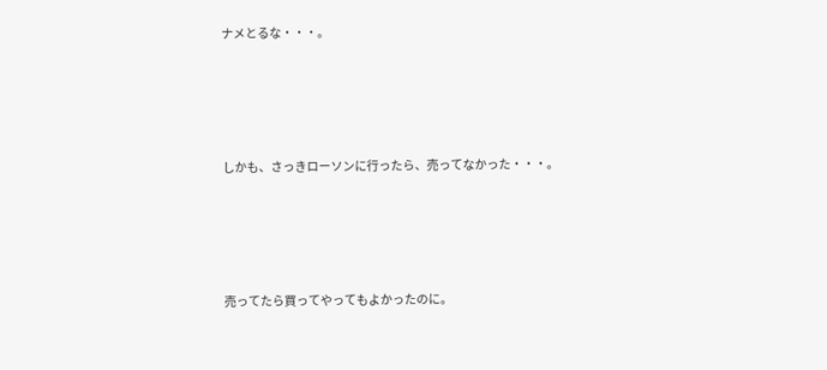ナメとるな・・・。




しかも、さっきローソンに行ったら、売ってなかった・・・。




売ってたら買ってやってもよかったのに。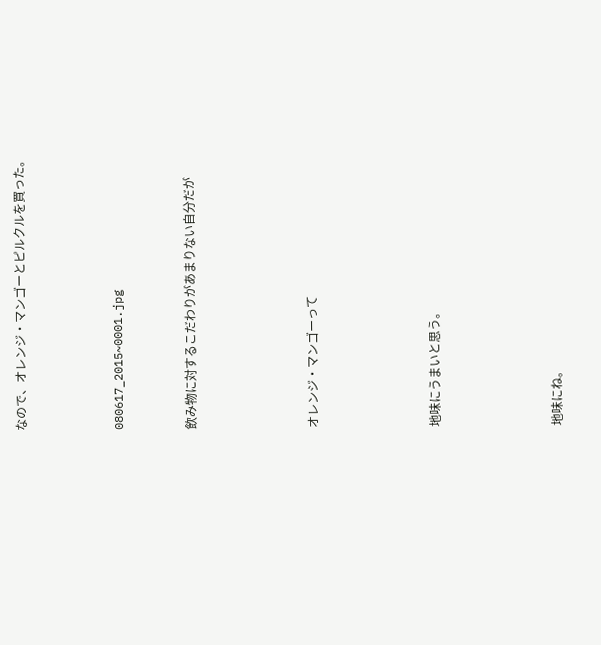なので、オレンジ・マンゴーとピルクルを買った。



080617_2015~0001.jpg


飲み物に対するこだわりがあまりない自分だが




オレンジ・マンゴーって




地味にうまいと思う。




地味にね。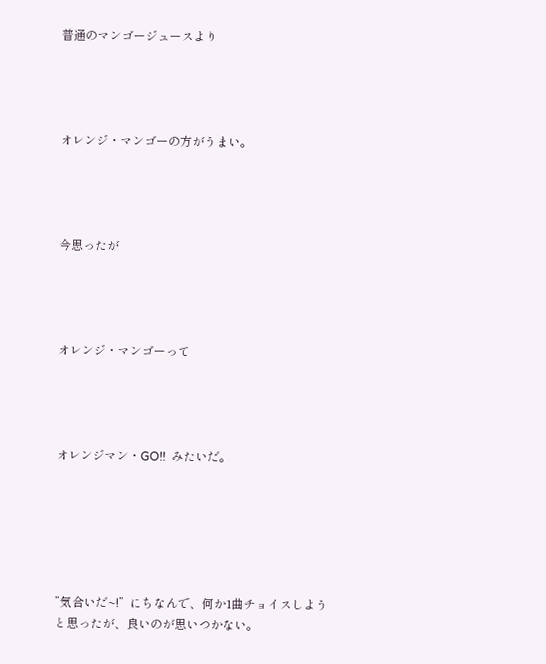普通のマンゴージュースより




オレンジ・マンゴーの方がうまい。




今思ったが




オレンジ・マンゴーって




オレンジマン・GO!!  みたいだ。






”気合いだ~!”  にちなんで、何か1曲チョイスしようと思ったが、良いのが思いつかない。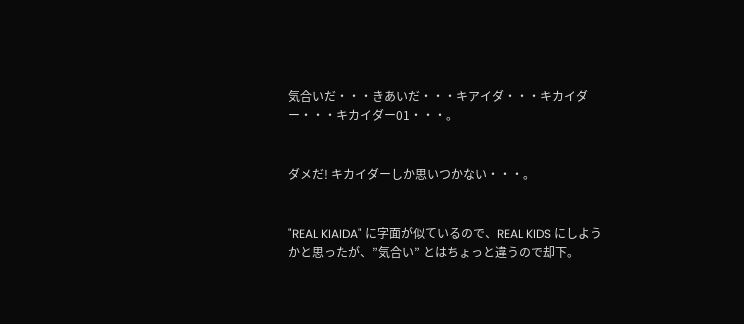気合いだ・・・きあいだ・・・キアイダ・・・キカイダー・・・キカイダー01・・・。


ダメだ! キカイダーしか思いつかない・・・。


"REAL KIAIDA" に字面が似ているので、REAL KIDS にしようかと思ったが、”気合い” とはちょっと違うので却下。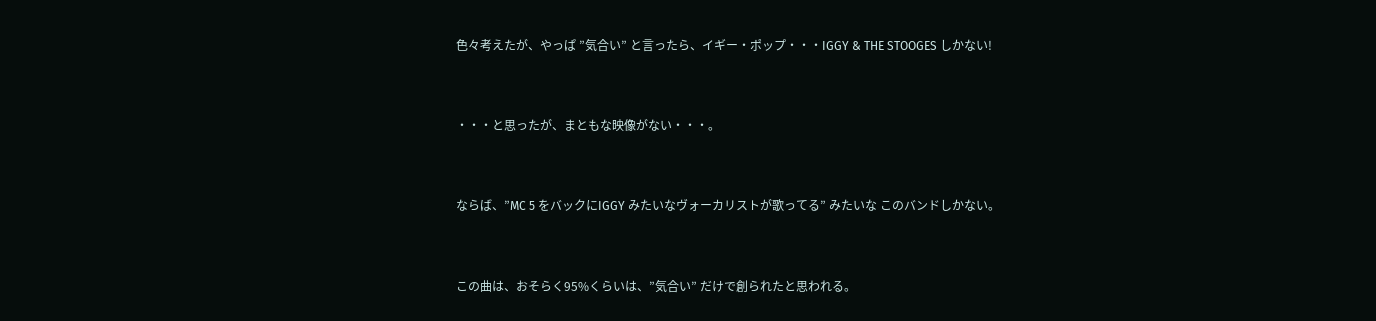色々考えたが、やっぱ ”気合い” と言ったら、イギー・ポップ・・・IGGY & THE STOOGES しかない!


・・・と思ったが、まともな映像がない・・・。


ならば、”MC 5 をバックにIGGY みたいなヴォーカリストが歌ってる” みたいな このバンドしかない。


この曲は、おそらく95%くらいは、”気合い” だけで創られたと思われる。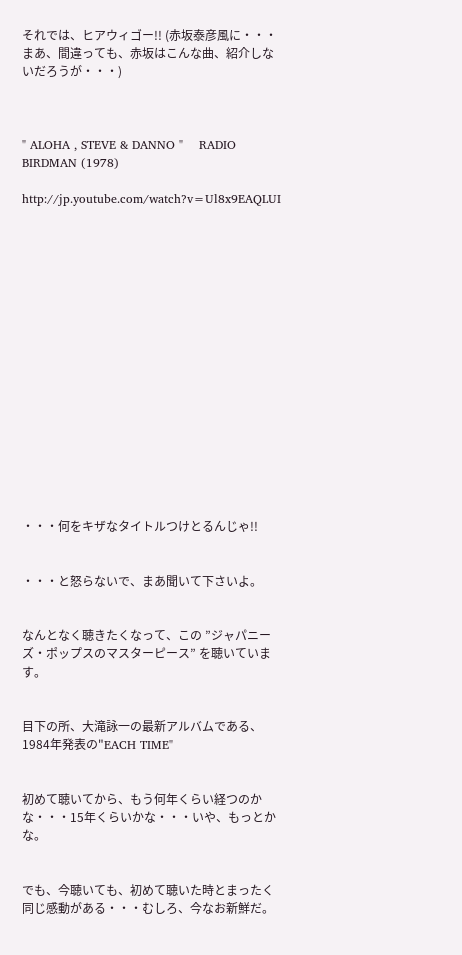それでは、ヒアウィゴー!! (赤坂泰彦風に・・・まあ、間違っても、赤坂はこんな曲、紹介しないだろうが・・・)



" ALOHA , STEVE & DANNO "    RADIO BIRDMAN (1978)

http://jp.youtube.com/watch?v=Ul8x9EAQLUI

















・・・何をキザなタイトルつけとるんじゃ!!


・・・と怒らないで、まあ聞いて下さいよ。


なんとなく聴きたくなって、この ”ジャパニーズ・ポップスのマスターピース” を聴いています。


目下の所、大滝詠一の最新アルバムである、1984年発表の"EACH TIME"


初めて聴いてから、もう何年くらい経つのかな・・・15年くらいかな・・・いや、もっとかな。


でも、今聴いても、初めて聴いた時とまったく同じ感動がある・・・むしろ、今なお新鮮だ。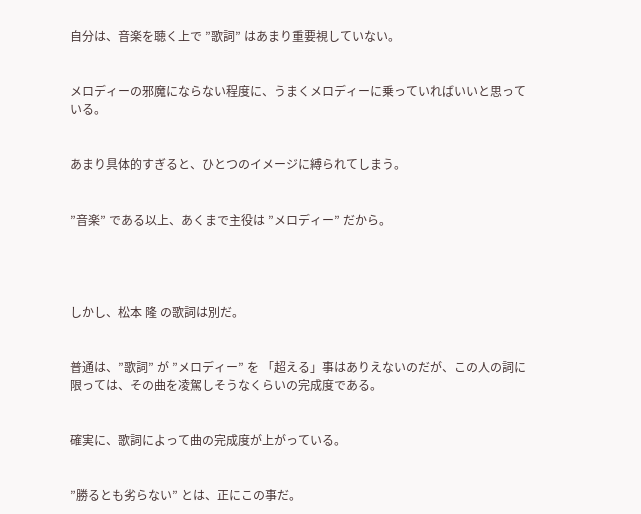自分は、音楽を聴く上で ”歌詞” はあまり重要視していない。


メロディーの邪魔にならない程度に、うまくメロディーに乗っていればいいと思っている。


あまり具体的すぎると、ひとつのイメージに縛られてしまう。


”音楽” である以上、あくまで主役は ”メロディー” だから。




しかし、松本 隆 の歌詞は別だ。


普通は、”歌詞” が ”メロディー” を 「超える」事はありえないのだが、この人の詞に限っては、その曲を凌駕しそうなくらいの完成度である。


確実に、歌詞によって曲の完成度が上がっている。


”勝るとも劣らない” とは、正にこの事だ。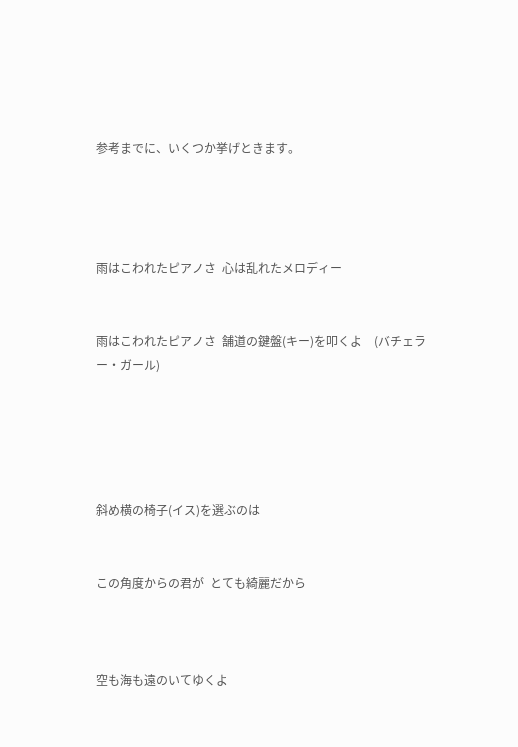参考までに、いくつか挙げときます。




雨はこわれたピアノさ  心は乱れたメロディー


雨はこわれたピアノさ  舗道の鍵盤(キー)を叩くよ    (バチェラー・ガール)





斜め横の椅子(イス)を選ぶのは


この角度からの君が  とても綺麗だから



空も海も遠のいてゆくよ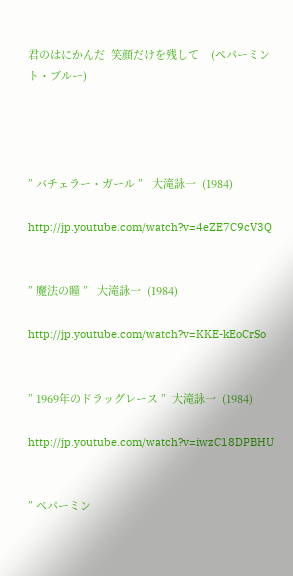君のはにかんだ  笑顔だけを残して    (ペパーミント・ブルー)




” バチェラー・ガール ”   大滝詠一  (1984)

http://jp.youtube.com/watch?v=4eZE7C9cV3Q


” 魔法の瞳 ”   大滝詠一  (1984)

http://jp.youtube.com/watch?v=KKE-kEoCrSo


” 1969年のドラッグレース ”  大滝詠一  (1984)

http://jp.youtube.com/watch?v=iwzC18DPBHU


” ペパーミン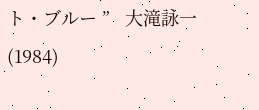ト・ブルー ”   大滝詠一  (1984)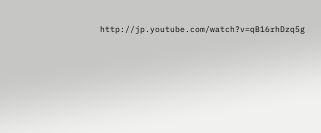http://jp.youtube.com/watch?v=qB16rhDzq5g